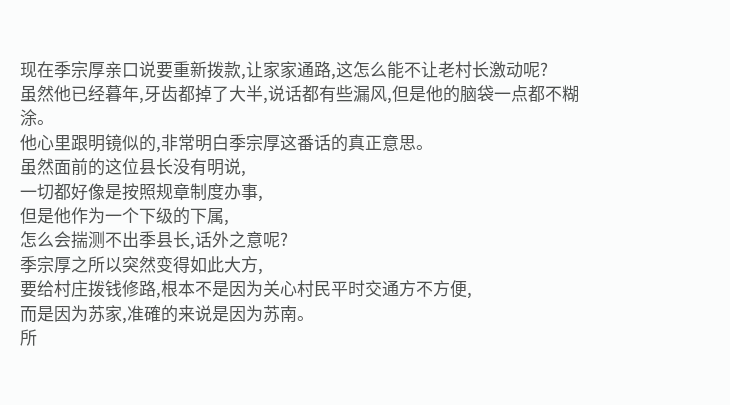现在季宗厚亲口说要重新拨款,让家家通路,这怎么能不让老村长激动呢?
虽然他已经暮年,牙齿都掉了大半,说话都有些漏风,但是他的脑袋一点都不糊涂。
他心里跟明镜似的,非常明白季宗厚这番话的真正意思。
虽然面前的这位县长没有明说,
一切都好像是按照规章制度办事,
但是他作为一个下级的下属,
怎么会揣测不出季县长,话外之意呢?
季宗厚之所以突然变得如此大方,
要给村庄拨钱修路,根本不是因为关心村民平时交通方不方便,
而是因为苏家,准確的来说是因为苏南。
所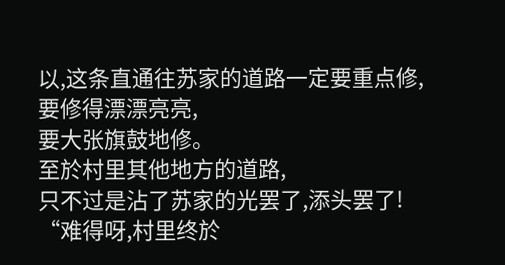以,这条直通往苏家的道路一定要重点修,
要修得漂漂亮亮,
要大张旗鼓地修。
至於村里其他地方的道路,
只不过是沾了苏家的光罢了,添头罢了!
“难得呀,村里终於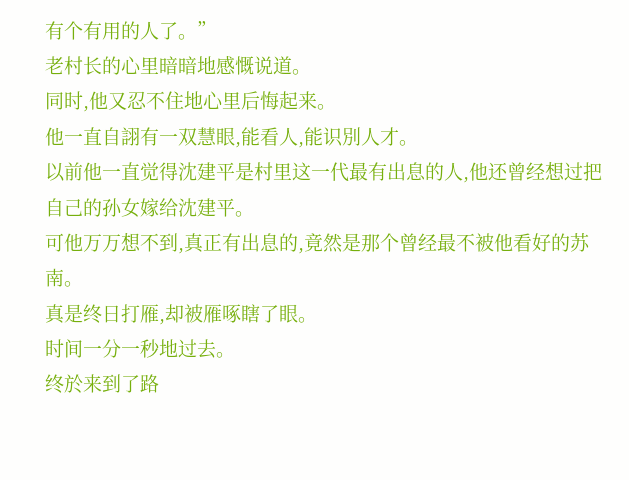有个有用的人了。”
老村长的心里暗暗地感慨说道。
同时,他又忍不住地心里后悔起来。
他一直自詡有一双慧眼,能看人,能识別人才。
以前他一直觉得沈建平是村里这一代最有出息的人,他还曾经想过把自己的孙女嫁给沈建平。
可他万万想不到,真正有出息的,竟然是那个曾经最不被他看好的苏南。
真是终日打雁,却被雁啄瞎了眼。
时间一分一秒地过去。
终於来到了路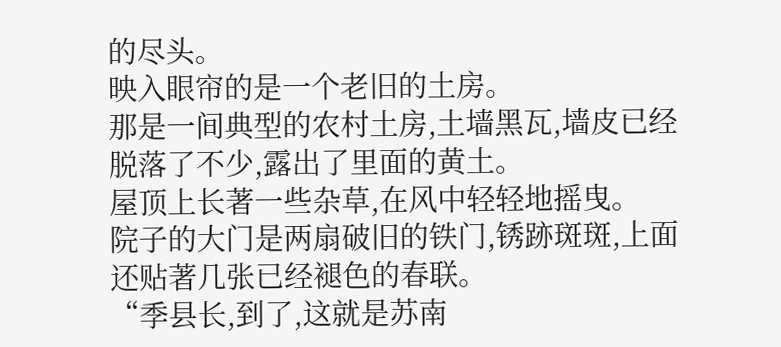的尽头。
映入眼帘的是一个老旧的土房。
那是一间典型的农村土房,土墙黑瓦,墙皮已经脱落了不少,露出了里面的黄土。
屋顶上长著一些杂草,在风中轻轻地摇曳。
院子的大门是两扇破旧的铁门,锈跡斑斑,上面还贴著几张已经褪色的春联。
“季县长,到了,这就是苏南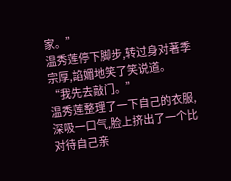家。”
温秀莲停下脚步,转过身对著季宗厚,諂媚地笑了笑说道。
“我先去敲门。”
温秀莲整理了一下自己的衣服,深吸一口气,脸上挤出了一个比对待自己亲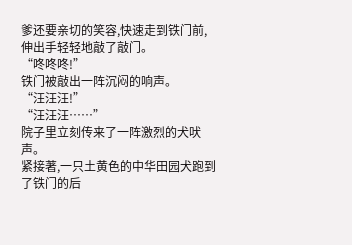爹还要亲切的笑容,快速走到铁门前,伸出手轻轻地敲了敲门。
“咚咚咚!”
铁门被敲出一阵沉闷的响声。
“汪汪汪!”
“汪汪汪……”
院子里立刻传来了一阵激烈的犬吠声。
紧接著,一只土黄色的中华田园犬跑到了铁门的后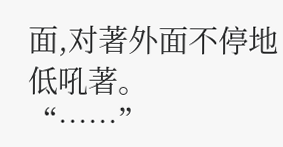面,对著外面不停地低吼著。
“……”